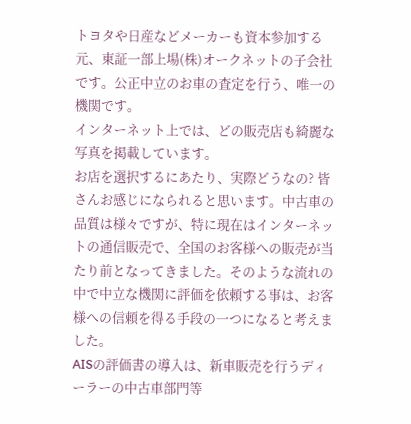トヨタや日産などメーカーも資本参加する元、東証一部上場(株)オークネットの子会社です。公正中立のお車の査定を行う、唯一の機関です。
インターネット上では、どの販売店も綺麗な写真を掲載しています。
お店を選択するにあたり、実際どうなの? 皆さんお感じになられると思います。中古車の品質は様々ですが、特に現在はインターネットの通信販売で、全国のお客様への販売が当たり前となってきました。そのような流れの中で中立な機関に評価を依頼する事は、お客様への信頼を得る手段の一つになると考えました。
AISの評価書の導入は、新車販売を行うディーラーの中古車部門等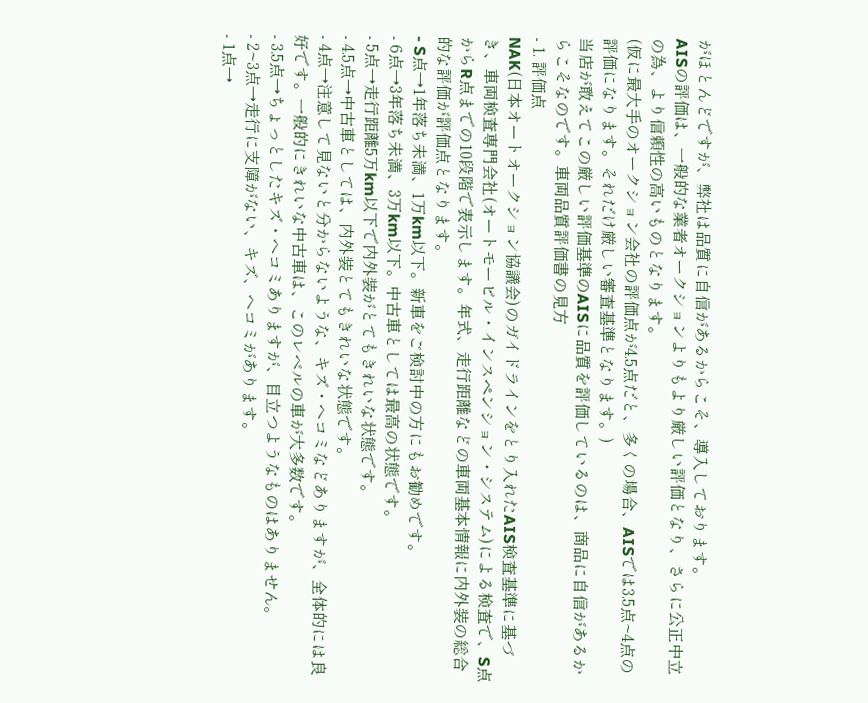がほとんどですが、弊社は品質に自信があるからこそ、導入しております。
AISの評価は、一般的な業者オークションよりもより厳しい評価となり、さらに公正中立の為、より信頼性の高いものとなります。
(仮に最大手のオークション会社の評価点が4.5点だと、多くの場合、AISでは3.5点~4点の評価になります。それだけ厳しい審査基準となります。)
当店が敢えてこの厳しい評価基準のAISに品質を評価しているのは、商品に自信があるからこそなのです。車両品質評価書の見方
- 1. 評価点
NAK(日本オートオークション協議会)のガイドラインをとり入れたAIS検査基準に基づき、車両検査専門会社(オートモービル・インスペンション・システム)による検査で、S点からR点までの10段階で表示します。年式、走行距離などの車両基本情報に内外装の総合的な評価が評価点となります。
- S点→1年落ち未満、1万km以下。新車をご検討中の方にもお勧めです。
- 6点→3年落ち未満、3万km以下。中古車としては最高の状態です。
- 5点→走行距離5万km以下で内外装がとてもきれいな状態です。
- 4.5点→中古車としては、内外装とてもきれいな状態です。
- 4点→注意して見ないと分からないような、キズ・ヘコミなどありますが、全体的には良好です。一般的にきれいな中古車は、このレベルの車が大多数です。
- 3.5点→ちょっとしたキズ・ヘコミありますが、目立つようなものはありません。
- 2~3点→走行に支障がない、キズ、ヘコミがあります。
- 1点→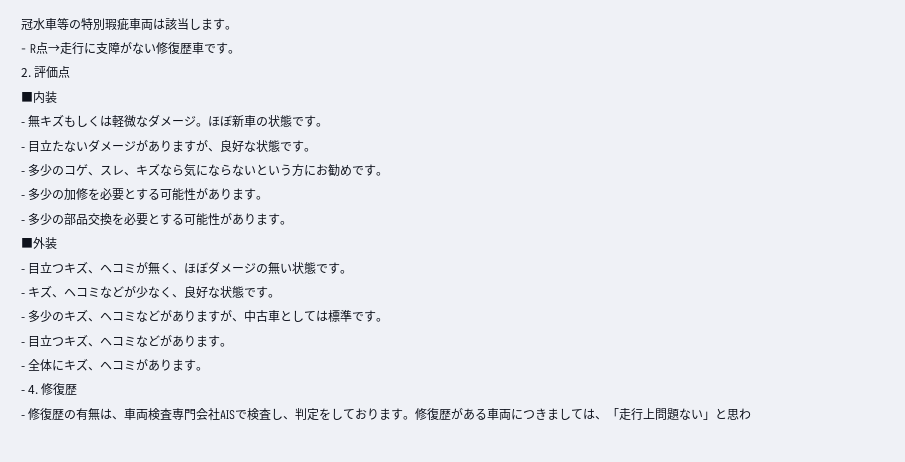冠水車等の特別瑕疵車両は該当します。
- R点→走行に支障がない修復歴車です。
2. 評価点
■内装
- 無キズもしくは軽微なダメージ。ほぼ新車の状態です。
- 目立たないダメージがありますが、良好な状態です。
- 多少のコゲ、スレ、キズなら気にならないという方にお勧めです。
- 多少の加修を必要とする可能性があります。
- 多少の部品交換を必要とする可能性があります。
■外装
- 目立つキズ、ヘコミが無く、ほぼダメージの無い状態です。
- キズ、ヘコミなどが少なく、良好な状態です。
- 多少のキズ、ヘコミなどがありますが、中古車としては標準です。
- 目立つキズ、ヘコミなどがあります。
- 全体にキズ、ヘコミがあります。
- 4. 修復歴
- 修復歴の有無は、車両検査専門会社AISで検査し、判定をしております。修復歴がある車両につきましては、「走行上問題ない」と思わ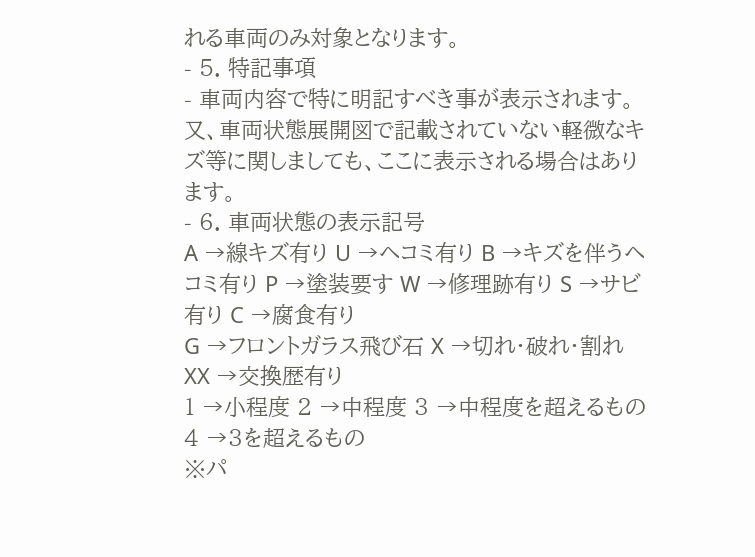れる車両のみ対象となります。
- 5. 特記事項
- 車両内容で特に明記すべき事が表示されます。又、車両状態展開図で記載されていない軽微なキズ等に関しましても、ここに表示される場合はあります。
- 6. 車両状態の表示記号
A →線キズ有り U →ヘコミ有り B →キズを伴うヘコミ有り P →塗装要す W →修理跡有り S →サビ有り C →腐食有り
G →フロントガラス飛び石 X →切れ・破れ・割れ XX →交換歴有り
1 →小程度 2 →中程度 3 →中程度を超えるもの 4 →3を超えるもの
※パ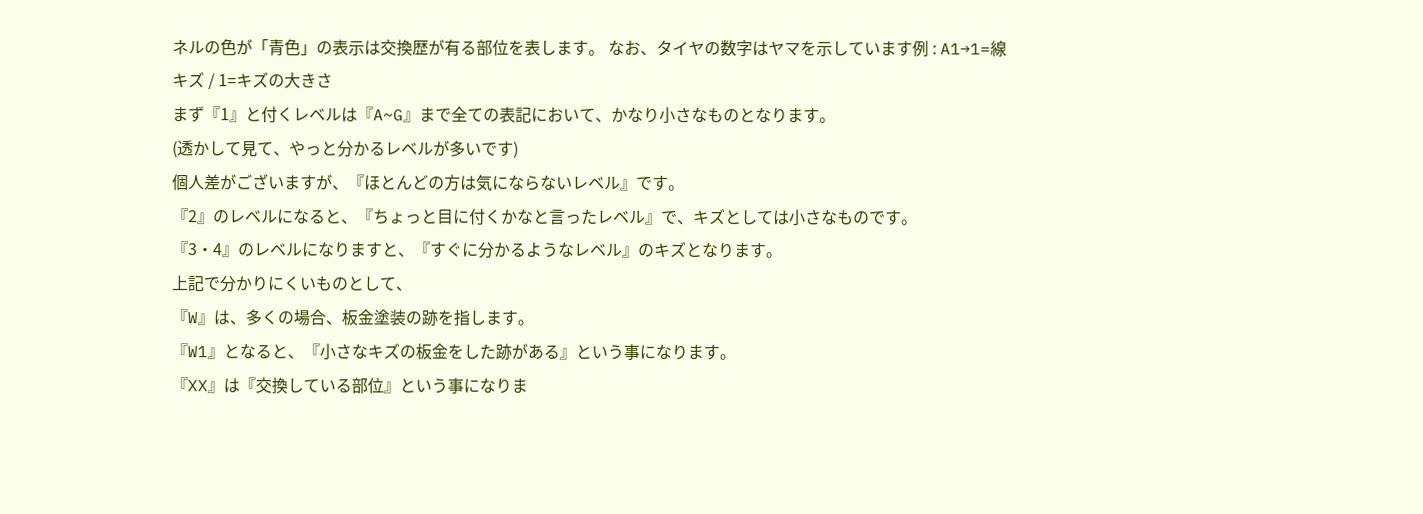ネルの色が「青色」の表示は交換歴が有る部位を表します。 なお、タイヤの数字はヤマを示しています例 : A1→1=線キズ / 1=キズの大きさ
まず『1』と付くレベルは『A~G』まで全ての表記において、かなり小さなものとなります。
(透かして見て、やっと分かるレベルが多いです)
個人差がございますが、『ほとんどの方は気にならないレベル』です。
『2』のレベルになると、『ちょっと目に付くかなと言ったレベル』で、キズとしては小さなものです。
『3・4』のレベルになりますと、『すぐに分かるようなレベル』のキズとなります。
上記で分かりにくいものとして、
『W』は、多くの場合、板金塗装の跡を指します。
『W1』となると、『小さなキズの板金をした跡がある』という事になります。
『XX』は『交換している部位』という事になりま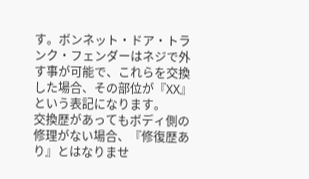す。ボンネット・ドア・トランク・フェンダーはネジで外す事が可能で、これらを交換した場合、その部位が『XX』という表記になります。
交換歴があってもボディ側の修理がない場合、『修復歴あり』とはなりませ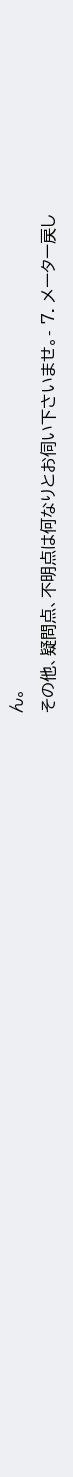ん。
その他、疑問点、不明点は何なりとお伺い下さいませ。- 7. メーター戻し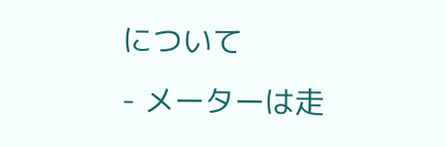について
- メーターは走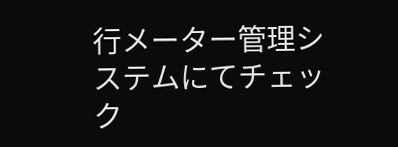行メーター管理システムにてチェック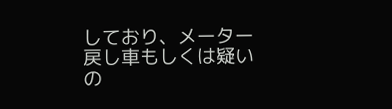しており、メーター戻し車もしくは疑いの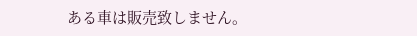ある車は販売致しません。